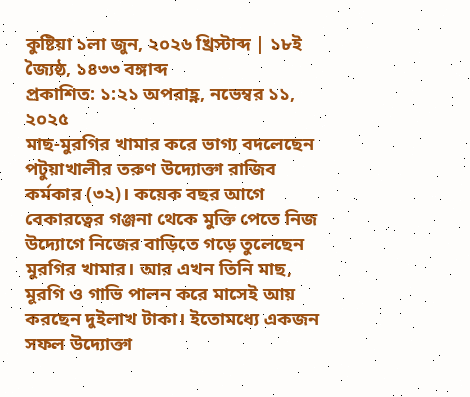কুষ্টিয়া ১লা জুন, ২০২৬ খ্রিস্টাব্দ | ১৮ই জ্যৈষ্ঠ, ১৪৩৩ বঙ্গাব্দ
প্রকাশিত: ১:২১ অপরাহ্ণ, নভেম্বর ১১, ২০২৫
মাছ-মুরগির খামার করে ভাগ্য বদলেছেন পটুয়াখালীর তরুণ উদ্যোক্তা রাজিব কর্মকার (৩২)। কয়েক বছর আগে বেকারত্বের গঞ্জনা থেকে মুক্তি পেতে নিজ উদ্যোগে নিজের বাড়িতে গড়ে তুলেছেন মুরগির খামার। আর এখন তিনি মাছ, মুরগি ও গাভি পালন করে মাসেই আয় করছেন দুইলাখ টাকা। ইতোমধ্যে একজন সফল উদ্যোক্তা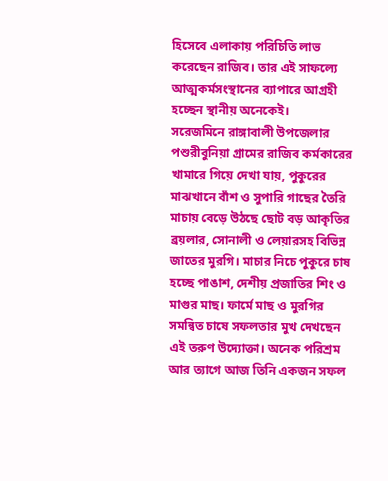হিসেবে এলাকায় পরিচিতি লাভ করেছেন রাজিব। তার এই সাফল্যে আত্মকর্মসংস্থানের ব্যাপারে আগ্রহী হচ্ছেন স্থানীয় অনেকেই।
সরেজমিনে রাঙ্গাবালী উপজেলার পশুরীবুনিয়া গ্রামের রাজিব কর্মকারের খামারে গিয়ে দেখা যায়, পুকুরের মাঝখানে বাঁশ ও সুপারি গাছের তৈরি মাচায় বেড়ে উঠছে ছোট বড় আকৃতির ব্রয়লার, সোনালী ও লেয়ারসহ বিভিন্ন জাতের মুরগি। মাচার নিচে পুকুরে চাষ হচ্ছে পাঙাশ, দেশীয় প্রজাতির শিং ও মাগুর মাছ। ফার্মে মাছ ও মুরগির সমন্বিত চাষে সফলতার মুখ দেখছেন এই তরুণ উদ্যোক্তা। অনেক পরিশ্রম আর ত্যাগে আজ তিনি একজন সফল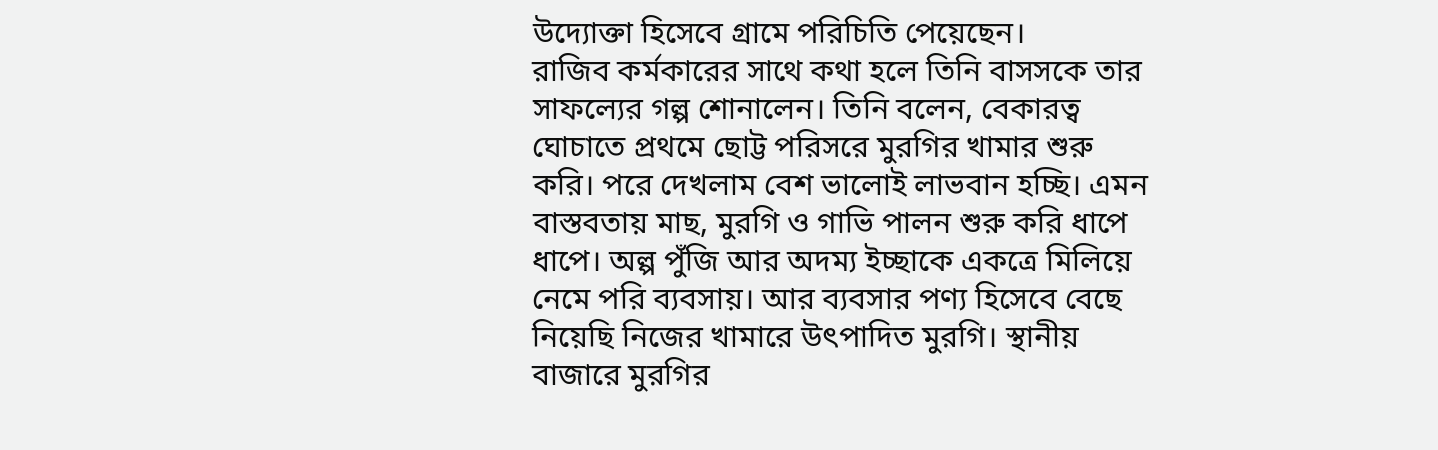উদ্যোক্তা হিসেবে গ্রামে পরিচিতি পেয়েছেন।
রাজিব কর্মকারের সাথে কথা হলে তিনি বাসসকে তার সাফল্যের গল্প শোনালেন। তিনি বলেন, বেকারত্ব ঘোচাতে প্রথমে ছোট্ট পরিসরে মুরগির খামার শুরু করি। পরে দেখলাম বেশ ভালোই লাভবান হচ্ছি। এমন বাস্তবতায় মাছ, মুরগি ও গাভি পালন শুরু করি ধাপে ধাপে। অল্প পুঁজি আর অদম্য ইচ্ছাকে একত্রে মিলিয়ে নেমে পরি ব্যবসায়। আর ব্যবসার পণ্য হিসেবে বেছে নিয়েছি নিজের খামারে উৎপাদিত মুরগি। স্থানীয় বাজারে মুরগির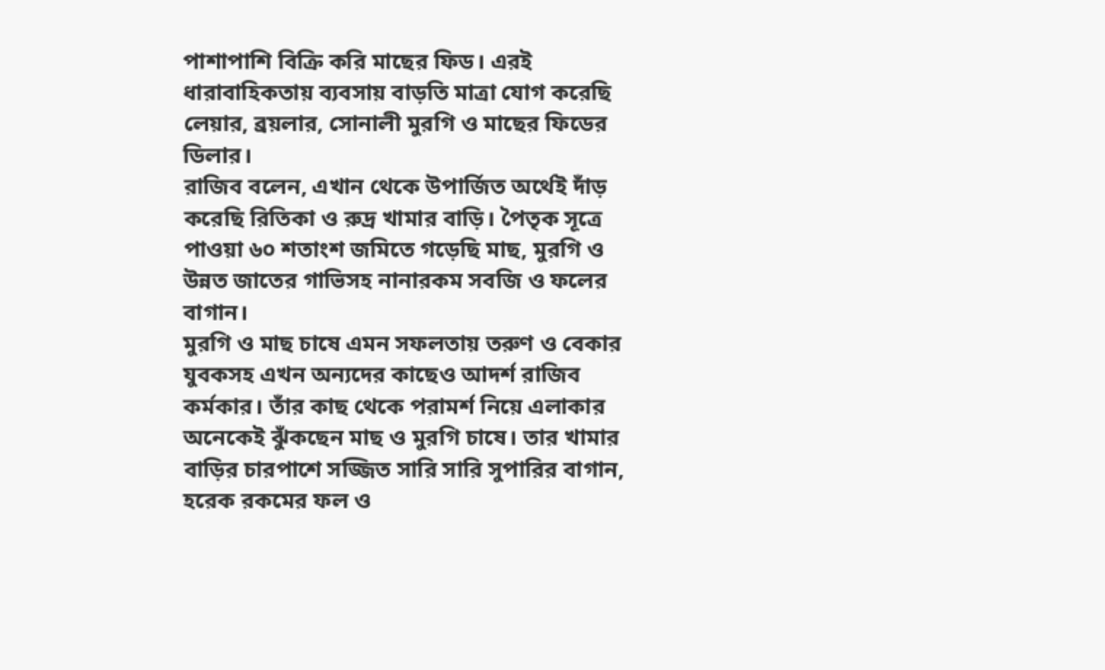পাশাপাশি বিক্রি করি মাছের ফিড। এরই ধারাবাহিকতায় ব্যবসায় বাড়তি মাত্রা যোগ করেছি লেয়ার, ব্রয়লার, সোনালী মুরগি ও মাছের ফিডের ডিলার।
রাজিব বলেন, এখান থেকে উপার্জিত অর্থেই দাঁড় করেছি রিতিকা ও রুদ্র খামার বাড়ি। পৈতৃক সূত্রে পাওয়া ৬০ শতাংশ জমিতে গড়েছি মাছ, মুরগি ও উন্নত জাতের গাভিসহ নানারকম সবজি ও ফলের বাগান।
মুরগি ও মাছ চাষে এমন সফলতায় তরুণ ও বেকার যুবকসহ এখন অন্যদের কাছেও আদর্শ রাজিব কর্মকার। তাঁর কাছ থেকে পরামর্শ নিয়ে এলাকার অনেকেই ঝুঁকছেন মাছ ও মুরগি চাষে। তার খামার বাড়ির চারপাশে সজ্জিত সারি সারি সুপারির বাগান, হরেক রকমের ফল ও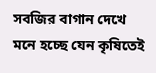সবজির বাগান দেখে মনে হচ্ছে যেন কৃষিতেই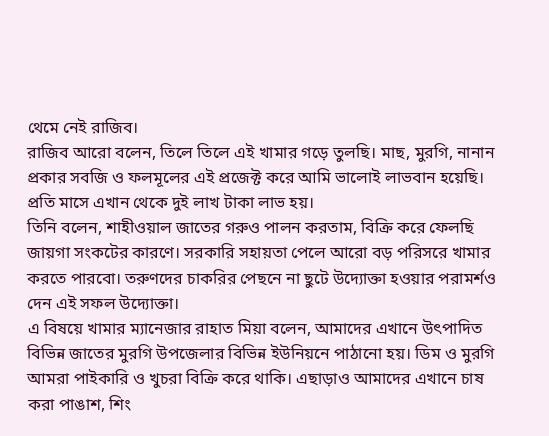থেমে নেই রাজিব।
রাজিব আরো বলেন, তিলে তিলে এই খামার গড়ে তুলছি। মাছ, মুরগি, নানান প্রকার সবজি ও ফলমূলের এই প্রজেক্ট করে আমি ভালোই লাভবান হয়েছি। প্রতি মাসে এখান থেকে দুই লাখ টাকা লাভ হয়।
তিনি বলেন, শাহীওয়াল জাতের গরুও পালন করতাম, বিক্রি করে ফেলছি জায়গা সংকটের কারণে। সরকারি সহায়তা পেলে আরো বড় পরিসরে খামার করতে পারবো। তরুণদের চাকরির পেছনে না ছুটে উদ্যোক্তা হওয়ার পরামর্শও দেন এই সফল উদ্যোক্তা।
এ বিষয়ে খামার ম্যানেজার রাহাত মিয়া বলেন, আমাদের এখানে উৎপাদিত বিভিন্ন জাতের মুরগি উপজেলার বিভিন্ন ইউনিয়নে পাঠানো হয়। ডিম ও মুরগি আমরা পাইকারি ও খুচরা বিক্রি করে থাকি। এছাড়াও আমাদের এখানে চাষ করা পাঙাশ, শিং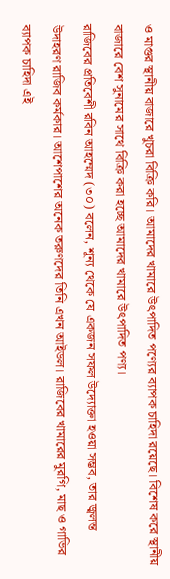ও মাগুর স্থানীয় বাজারে খুচরা বিক্রি করি। আমাদের খামারে উৎপাদিত পণ্যের ব্যাপক চাহিদা রয়েছে। বিশেষ করে স্থানীয় বাজারে বেশ সুনামের সাথে বিক্রি করা হচ্ছে আমাদের খামারে উৎপাদিত পণ্য।
রাজিবের প্রতিবেশী রবিন আহম্মেদ (৩০) বলেন, শূন্য থেকে যে একজন সফল উদ্যোক্তা হওয়া সম্ভব, তার জ্বলন্ত উদাহরণ রাজিব কর্মকার। আশেপাশের অনেক তরুণদের তিনি এখন আইডল। রাজিবের খামারের মুরগি, মাছ ও গাভির ব্যাপক চাহিদা এই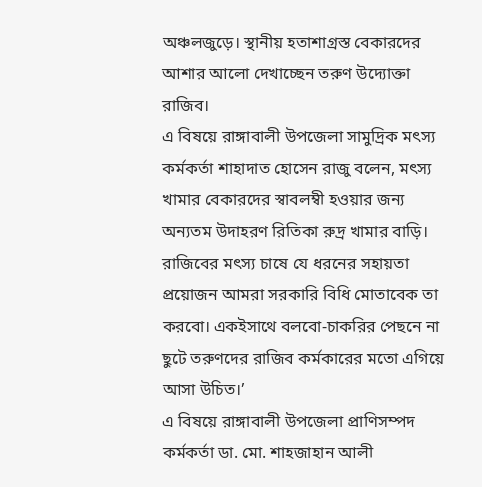অঞ্চলজুড়ে। স্থানীয় হতাশাগ্রস্ত বেকারদের আশার আলো দেখাচ্ছেন তরুণ উদ্যোক্তা রাজিব।
এ বিষয়ে রাঙ্গাবালী উপজেলা সামুদ্রিক মৎস্য কর্মকর্তা শাহাদাত হোসেন রাজু বলেন, মৎস্য খামার বেকারদের স্বাবলম্বী হওয়ার জন্য অন্যতম উদাহরণ রিতিকা রুদ্র খামার বাড়ি। রাজিবের মৎস্য চাষে যে ধরনের সহায়তা প্রয়োজন আমরা সরকারি বিধি মোতাবেক তা করবো। একইসাথে বলবো-চাকরির পেছনে না ছুটে তরুণদের রাজিব কর্মকারের মতো এগিয়ে আসা উচিত।’
এ বিষয়ে রাঙ্গাবালী উপজেলা প্রাণিসম্পদ কর্মকর্তা ডা. মো. শাহজাহান আলী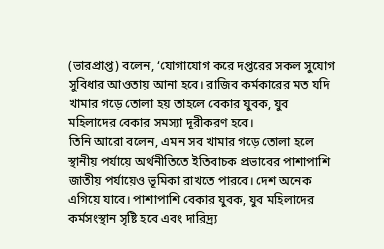(ভারপ্রাপ্ত) বলেন, ‘যোগাযোগ করে দপ্তরের সকল সুযোগ সুবিধার আওতায় আনা হবে। রাজিব কর্মকারের মত যদি খামার গড়ে তোলা হয় তাহলে বেকার যুবক, যুব মহিলাদের বেকার সমস্যা দূরীকরণ হবে।
তিনি আরো বলেন, এমন সব খামার গড়ে তোলা হলে স্থানীয় পর্যায়ে অর্থনীতিতে ইতিবাচক প্রভাবের পাশাপাশি জাতীয় পর্যায়েও ভূমিকা রাখতে পারবে। দেশ অনেক এগিয়ে যাবে। পাশাপাশি বেকার যুবক, যুব মহিলাদের কর্মসংস্থান সৃষ্টি হবে এবং দারিদ্র্য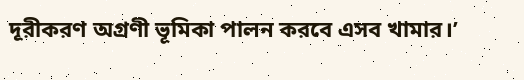দূরীকরণ অগ্রণী ভূমিকা পালন করবে এসব খামার।’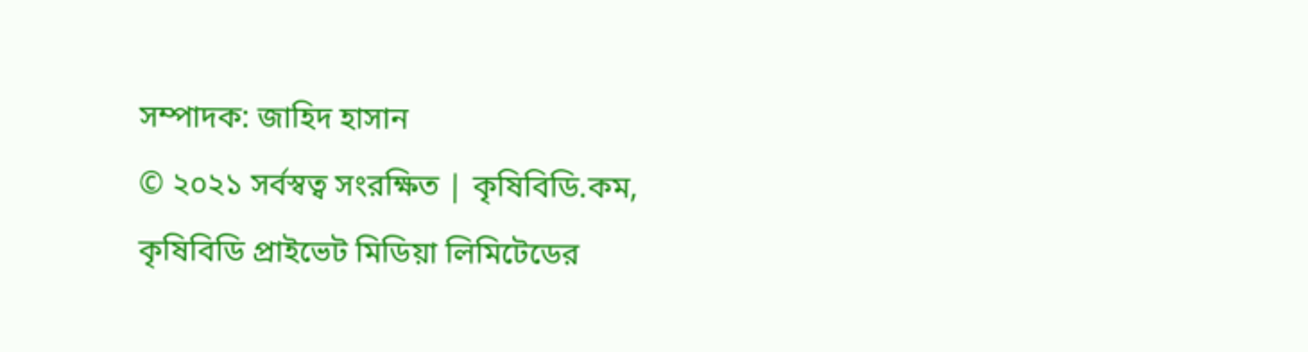সম্পাদক: জাহিদ হাসান
© ২০২১ সর্বস্বত্ব সংরক্ষিত | কৃষিবিডি.কম, কৃষিবিডি প্রাইভেট মিডিয়া লিমিটেডের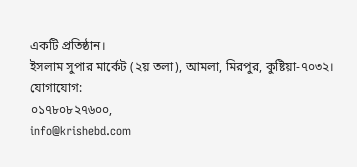একটি প্রতিষ্ঠান।
ইসলাম সুপার মার্কেট (২য় তলা), আমলা, মিরপুর, কুষ্টিয়া-৭০৩২।
যোগাযোগ:
০১৭৮০৮২৭৬০০,
info@krishebd.com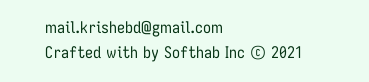mail.krishebd@gmail.com
Crafted with by Softhab Inc © 2021